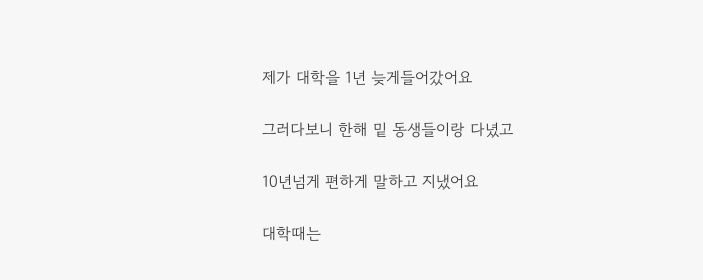제가 대학을 1년 늦게들어갔어요

그러다보니 한해 밑 동생들이랑 다녔고

10년넘게 편하게 말하고 지냈어요

대학때는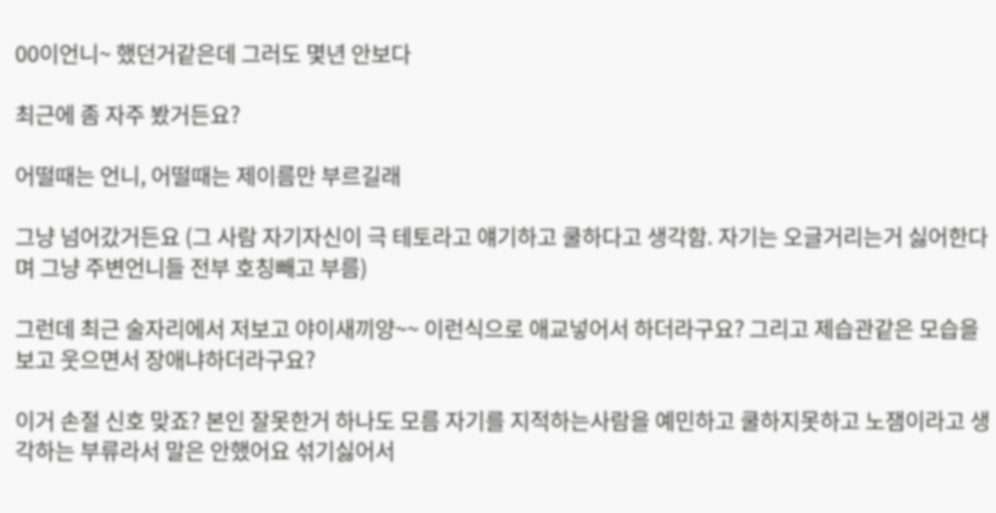00이언니~ 했던거같은데 그러도 몇년 안보다

최근에 좀 자주 봤거든요?

어떨때는 언니, 어떨때는 제이름만 부르길래

그냥 넘어갔거든요 (그 사람 자기자신이 극 테토라고 얘기하고 쿨하다고 생각함. 자기는 오글거리는거 싫어한다며 그냥 주변언니들 전부 호칭빼고 부름)

그런데 최근 술자리에서 저보고 야이새끼양~~ 이런식으로 애교넣어서 하더라구요? 그리고 제습관같은 모습을 보고 웃으면서 장애냐하더라구요?

이거 손절 신호 맞죠? 본인 잘못한거 하나도 모름 자기를 지적하는사람을 예민하고 쿨하지못하고 노잼이라고 생각하는 부류라서 말은 안했어요 섞기싫어서